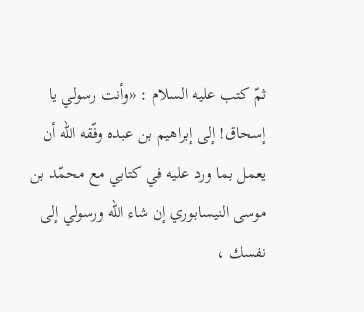ثمّ كتب عليه السلام : «وأنت رسولي يا إسحاق! إلى إبراهيم بن عبده وفّقه الله أن يعمل بما ورد عليه في كتابي مع محمّد بن موسى النيسابوري إن شاء الله ورسولي إلى نفسك ،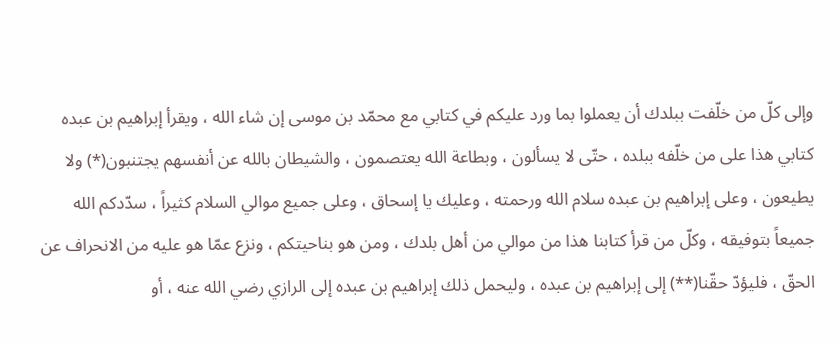وإلى كلّ من خلّفت ببلدك أن يعملوا بما ورد عليكم في كتابي مع محمّد بن موسى إن شاء الله ، ويقرأ إبراهيم بن عبده كتابي هذا على من خلّفه ببلده ، حتّى لا يسألون ، وبطاعة الله يعتصمون ، والشيطان بالله عن أنفسهم يجتنبون(*) ولا يطيعون ، وعلى إبراهيم بن عبده سلام الله ورحمته ، وعليك يا إسحاق ، وعلى جميع موالي السلام كثيراً ، سدّدكم الله جميعاً بتوفيقه ، وكلّ من قرأ كتابنا هذا من موالي من أهل بلدك ، ومن هو بناحيتكم ، ونزع عمّا هو عليه من الانحراف عن الحقّ ، فليؤدّ حقّنا(**) إلى إبراهيم بن عبده ، وليحمل ذلك إبراهيم بن عبده إلى الرازي رضي الله عنه ، أو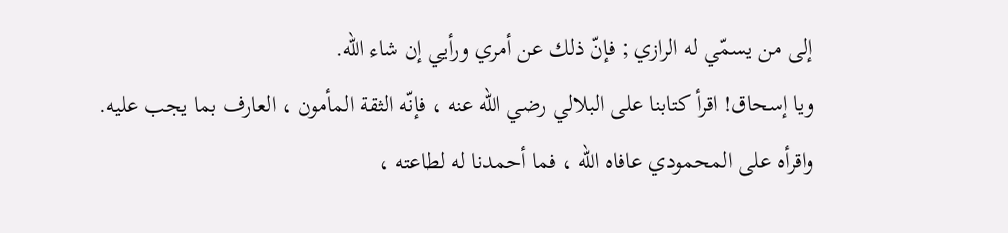إلى من يسمّي له الرازي ; فإنّ ذلك عن أمري ورأيي إن شاء الله.
ويا إسحاق! اقرأ كتابنا على البلالي رضي الله عنه ، فإنّه الثقة المأمون ، العارف بما يجب عليه.
واقرأه على المحمودي عافاه الله ، فما أحمدنا له لطاعته ،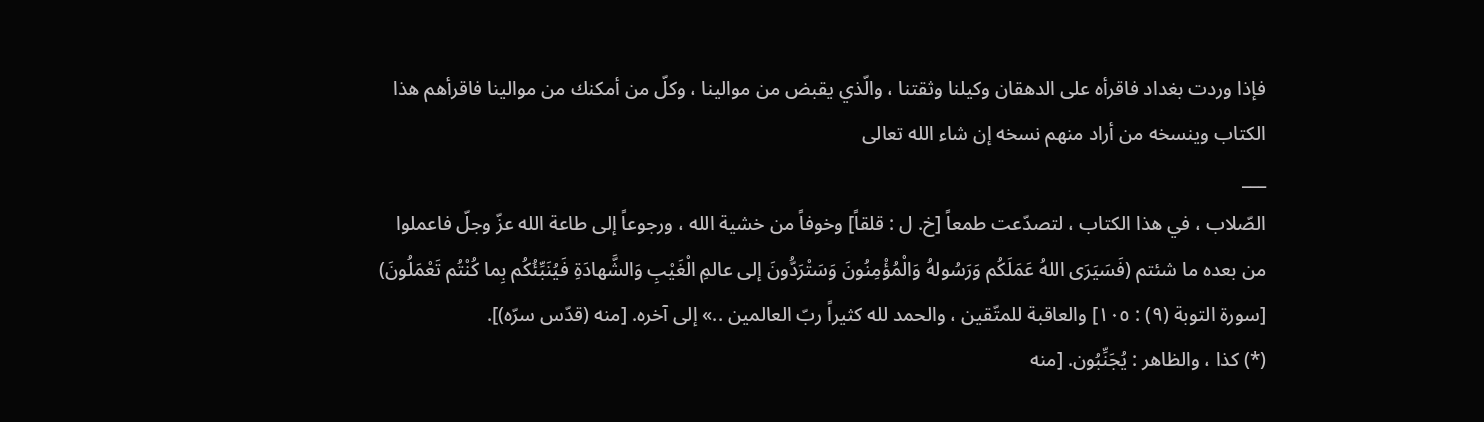فإذا وردت بغداد فاقرأه على الدهقان وكيلنا وثقتنا ، والّذي يقبض من موالينا ، وكلّ من أمكنك من موالينا فاقرأهم هذا الكتاب وينسخه من أراد منهم نسخه إن شاء الله تعالى
___
الصّلاب ، في هذا الكتاب ، لتصدّعت طمعاً [خ. ل : قلقاً] وخوفاً من خشية الله ، ورجوعاً إلى طاعة الله عزّ وجلّ فاعملوا من بعده ما شئتم (فَسَيَرَى اللهُ عَمَلَكُم وَرَسُولهُ وَالْمُؤْمِنُونَ وَسَتْرَدُّونَ إلى عالمِ الْغَيْبِ وَالشَّهادَةِ فَيُنَبِّئُكُم بِما كُنْتُم تَعْمَلُونَ) [سورة التوبة (٩) : ١٠٥] والعاقبة للمتّقين ، والحمد لله كثيراً ربّ العالمين ..» إلى آخره. [منه (قدّس سرّه)].
(*) كذا ، والظاهر : يُجَنِّبُون. [منه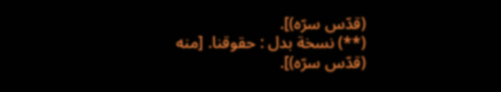(قدّس سرّه)].
(**) نسخة بدل : حقوقنا. [منه (قدّس سرّه)].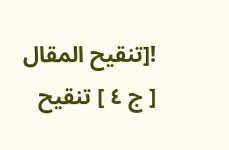![تنقيح المقال [ ج ٤ ] تنقيح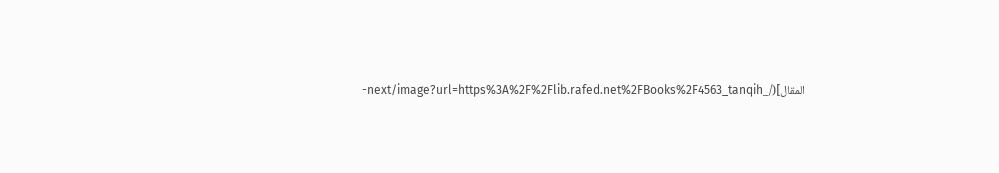المقال](/_next/image?url=https%3A%2F%2Flib.rafed.net%2FBooks%2F4563_tanqih-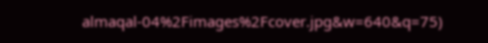almaqal-04%2Fimages%2Fcover.jpg&w=640&q=75)